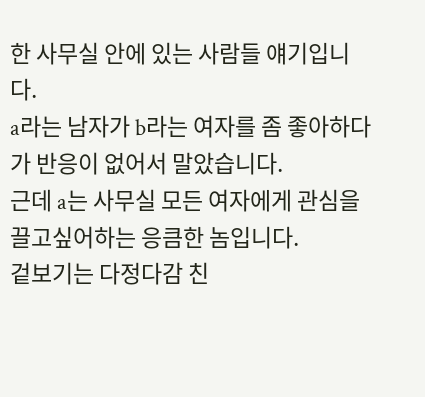한 사무실 안에 있는 사람들 얘기입니다.
a라는 남자가 b라는 여자를 좀 좋아하다가 반응이 없어서 말았습니다.
근데 a는 사무실 모든 여자에게 관심을 끌고싶어하는 응큼한 놈입니다.
겉보기는 다정다감 친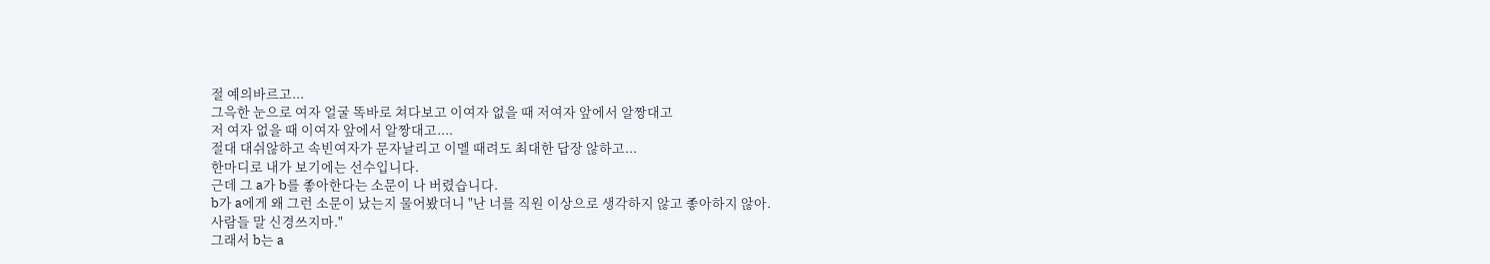절 예의바르고...
그윽한 눈으로 여자 얼굴 똑바로 쳐다보고 이여자 없을 때 저여자 앞에서 알짱대고
저 여자 없을 때 이여자 앞에서 알짱대고....
절대 대쉬않하고 속빈여자가 문자날리고 이멜 때려도 최대한 답장 않하고...
한마디로 내가 보기에는 선수입니다.
근데 그 a가 b를 좋아한다는 소문이 나 버렸습니다.
b가 a에게 왜 그런 소문이 났는지 물어봤더니 "난 너를 직원 이상으로 생각하지 않고 좋아하지 않아.
사람들 말 신경쓰지마."
그래서 b는 a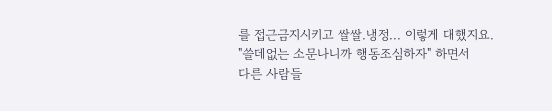를 접근금지시키고 쌀쌀.냉정... 이렇게 대했지요.
"쓸데없는 소문나니까 행동조심하자" 하면서
다른 사람들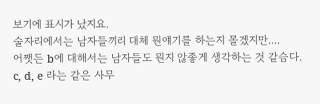보기에 표시가 났지요.
술자리에서는 남자들끼리 대체 뭔얘기를 하는지 몰겠지만....
어쨋든 b에 대해서는 남자들도 뭔지 않좋게 생각하는 것 같슴다.
c, d, e 라는 같은 사무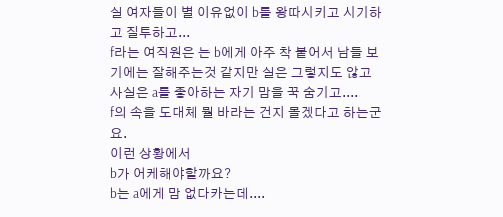실 여자들이 별 이유없이 b를 왕따시키고 시기하고 질투하고...
f라는 여직원은 는 b에게 아주 착 붙어서 남들 보기에는 잘해주는것 같지만 실은 그렇지도 않고
사실은 a를 좋아하는 자기 맘을 꾹 숨기고....
f의 속을 도대체 뭘 바라는 건지 몰겠다고 하는군요.
이런 상황에서
b가 어케해야할까요?
b는 a에게 맘 없다카는데....